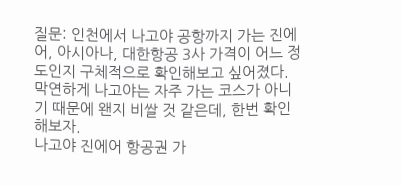질문: 인천에서 나고야 공항까지 가는 진에어, 아시아나, 대한항공 3사 가격이 어느 정도인지 구체적으로 확인해보고 싶어졌다. 막연하게 나고야는 자주 가는 코스가 아니기 때문에 왠지 비쌀 것 같은데, 한번 확인해보자.
나고야 진에어 항공권 가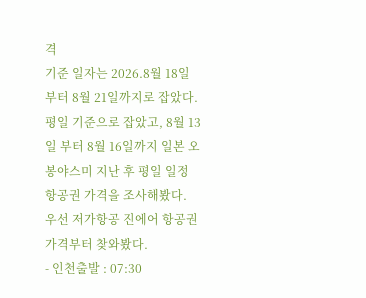격
기준 일자는 2026.8월 18일부터 8월 21일까지로 잡았다. 평일 기준으로 잡았고, 8월 13일 부터 8월 16일까지 일본 오봉야스미 지난 후 평일 일정 항공권 가격을 조사해봤다. 우선 저가항공 진에어 항공권 가격부터 찾와봤다.
- 인천출발 : 07:30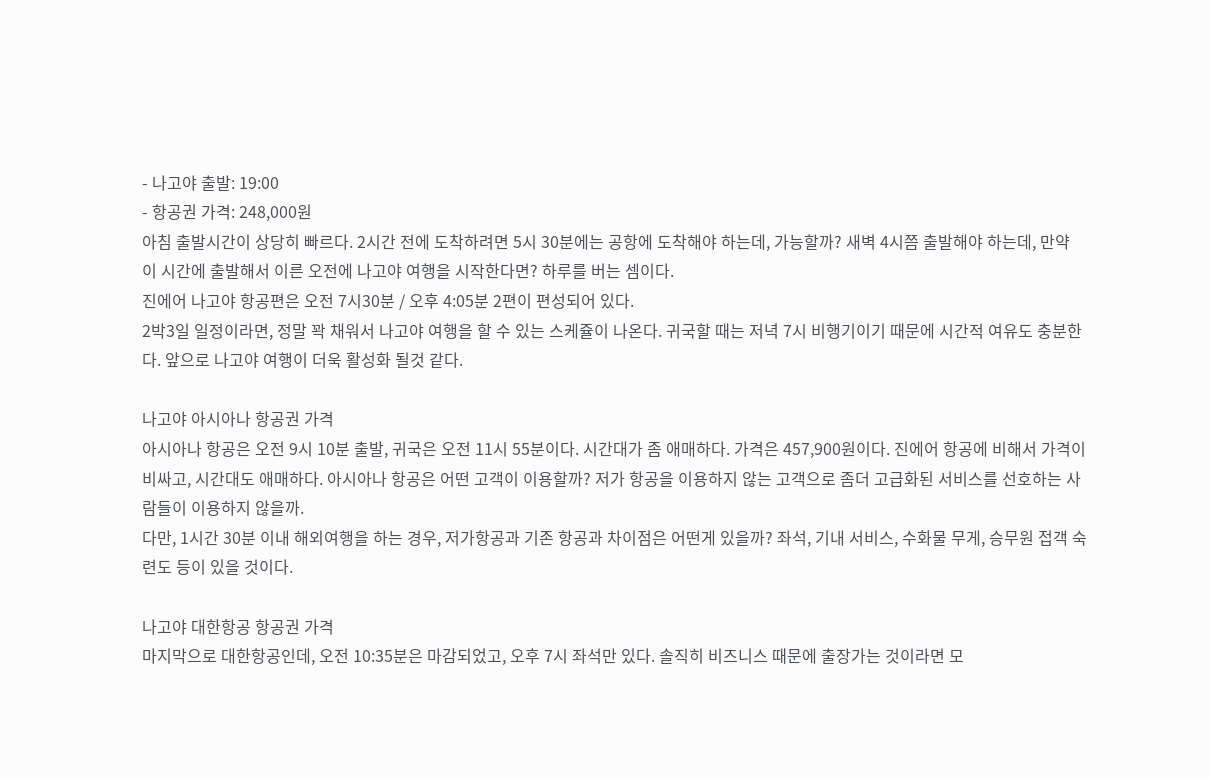- 나고야 출발: 19:00
- 항공권 가격: 248,000원
아침 출발시간이 상당히 빠르다. 2시간 전에 도착하려면 5시 30분에는 공항에 도착해야 하는데, 가능할까? 새벽 4시쯤 출발해야 하는데, 만약 이 시간에 출발해서 이른 오전에 나고야 여행을 시작한다면? 하루를 버는 셈이다.
진에어 나고야 항공편은 오전 7시30분 / 오후 4:05분 2편이 편성되어 있다.
2박3일 일정이라면, 정말 꽉 채워서 나고야 여행을 할 수 있는 스케쥴이 나온다. 귀국할 때는 저녁 7시 비행기이기 때문에 시간적 여유도 충분한다. 앞으로 나고야 여행이 더욱 활성화 될것 같다.

나고야 아시아나 항공권 가격
아시아나 항공은 오전 9시 10분 출발, 귀국은 오전 11시 55분이다. 시간대가 좀 애매하다. 가격은 457,900원이다. 진에어 항공에 비해서 가격이 비싸고, 시간대도 애매하다. 아시아나 항공은 어떤 고객이 이용할까? 저가 항공을 이용하지 않는 고객으로 좀더 고급화된 서비스를 선호하는 사람들이 이용하지 않을까.
다만, 1시간 30분 이내 해외여행을 하는 경우, 저가항공과 기존 항공과 차이점은 어떤게 있을까? 좌석, 기내 서비스, 수화물 무게, 승무원 접객 숙련도 등이 있을 것이다.

나고야 대한항공 항공권 가격
마지막으로 대한항공인데, 오전 10:35분은 마감되었고, 오후 7시 좌석만 있다. 솔직히 비즈니스 때문에 출장가는 것이라면 모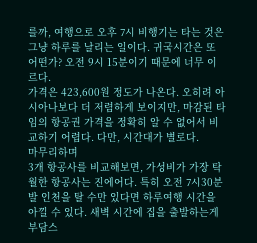를까, 여행으로 오후 7시 비행기는 타는 것은 그냥 하루를 날리는 일이다. 귀국시간은 또 어떤가? 오전 9시 15분이기 때문에 너무 이르다.
가격은 423,600원 정도가 나온다. 오히려 아시아나보다 더 저렴하게 보이지만, 마감된 타임의 항공권 가격을 정확히 알 수 없어서 비교하기 어렵다. 다만, 시간대가 별로다.
마무리하며
3개 항공사를 비교해보면, 가성비가 가장 탁월한 항공사는 진에어다. 특히 오전 7시30분 발 인천을 탈 수만 있다면 하루여행 시간을 아낄 수 있다. 새벽 시간에 집을 출발하는게 부담스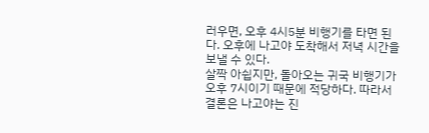러우면, 오후 4시5분 비행기를 타면 된다. 오후에 나고야 도착해서 저녁 시간을 보낼 수 있다.
살짝 아쉽지만, 돌아오는 귀국 비행기가 오후 7시이기 때문에 적당하다. 따라서 결론은 나고야는 진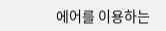에어를 이용하는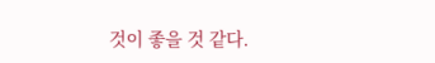것이 좋을 것 같다.